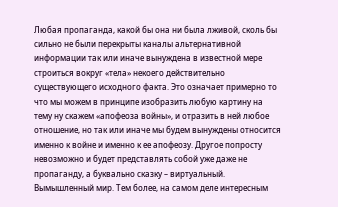Любая пропаганда, какой бы она ни была лживой, сколь бы сильно не были перекрыты каналы альтернативной информации так или иначе вынуждена в известной мере строиться вокруг «тела» некоего действительно существующего исходного факта. Это означает примерно то что мы можем в принципе изобразить любую картину на тему ну скажем «апофеоза войны», и отразить в ней любое отношение, но так или иначе мы будем вынуждены относится именно к войне и именно к ее апофеозу. Другое попросту невозможно и будет представлять собой уже даже не пропаганду, а буквально сказку – виртуальный. Вымышленный мир. Тем более, на самом деле интересным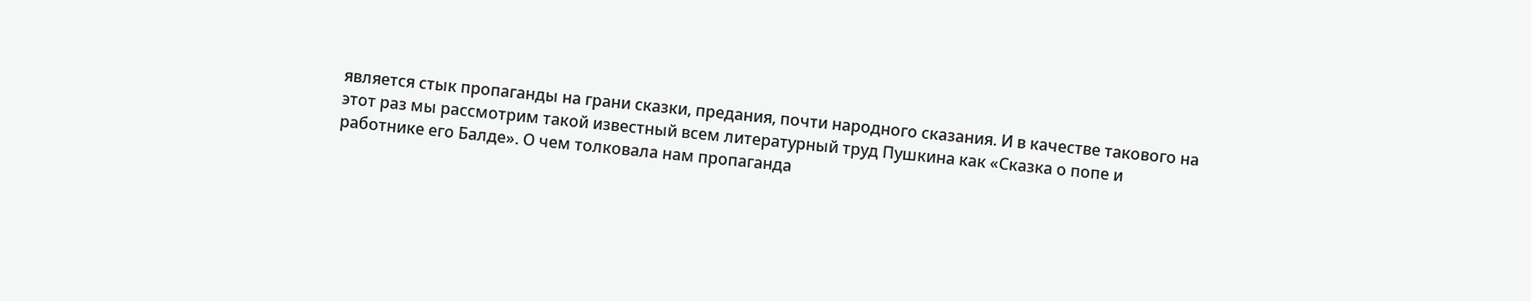является стык пропаганды на грани сказки, предания, почти народного сказания. И в качестве такового на этот раз мы рассмотрим такой известный всем литературный труд Пушкина как «Сказка о попе и работнике его Балде». О чем толковала нам пропаганда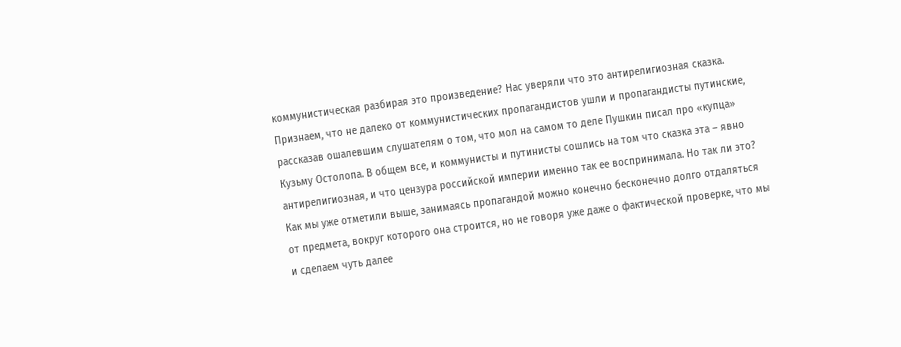коммунистическая разбирая это произведение? Нас уверяли что это антирелигиозная сказка. Признаем, что не далеко от коммунистических пропагандистов ушли и пропагандисты путинские, рассказав ошалевшим слушателям о том, что мол на самом то деле Пушкин писал про «купца» Кузьму Остолопа. В общем все, и коммунисты и путинисты сошлись на том что сказка эта – явно антирелигиозная, и что цензура российской империи именно так ее воспринимала. Но так ли это? Как мы уже отметили выше, занимаясь пропагандой можно конечно бесконечно долго отдаляться от предмета, вокруг которого она строится, но не говоря уже даже о фактической проверке, что мы и сделаем чуть далее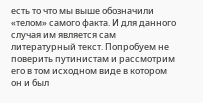есть то что мы выше обозначили «телом» самого факта. И для данного случая им является сам литературный текст. Попробуем не поверить путинистам и рассмотрим его в том исходном виде в котором он и был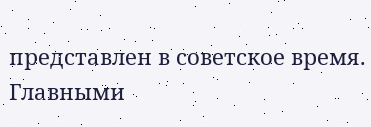представлен в советское время. Главными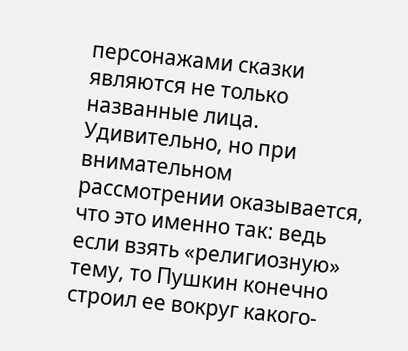персонажами сказки являются не только названные лица. Удивительно, но при внимательном рассмотрении оказывается, что это именно так: ведь если взять «религиозную» тему, то Пушкин конечно строил ее вокруг какого-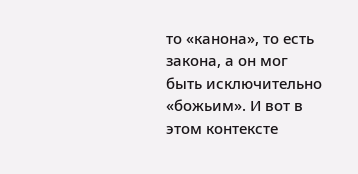то «канона», то есть закона, а он мог быть исключительно «божьим». И вот в этом контексте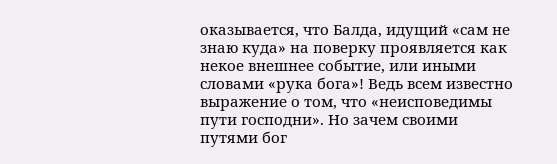оказывается, что Балда, идущий «сам не знаю куда» на поверку проявляется как некое внешнее событие, или иными словами «рука бога»! Ведь всем известно выражение о том, что «неисповедимы пути господни». Но зачем своими путями бог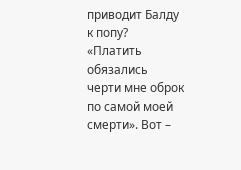приводит Балду к попу? «Платить обязались черти мне оброк по самой моей смерти». Вот –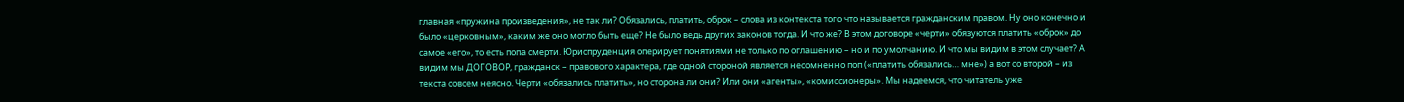главная «пружина произведения», не так ли? Обязались, платить, оброк – слова из контекста того что называется гражданским правом. Ну оно конечно и было «церковным», каким же оно могло быть еще? Не было ведь других законов тогда. И что же? В этом договоре «черти» обязуются платить «оброк» до самое «его», то есть попа смерти. Юриспруденция оперирует понятиями не только по оглашению – но и по умолчанию. И что мы видим в этом случает? А видим мы ДОГОВОР, гражданск – правового характера, где одной стороной является несомненно поп («платить обязались… мне») а вот со второй – из текста совсем неясно. Черти «обязались платить», но сторона ли они? Или они «агенты», «комиссионеры». Мы надеемся, что читатель уже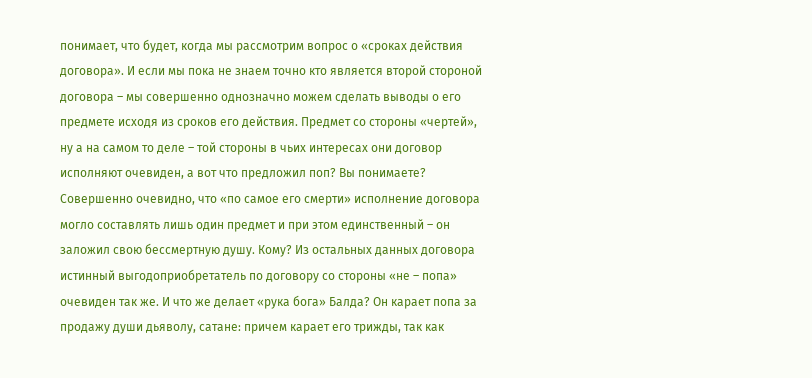понимает, что будет, когда мы рассмотрим вопрос о «сроках действия договора». И если мы пока не знаем точно кто является второй стороной договора – мы совершенно однозначно можем сделать выводы о его предмете исходя из сроков его действия. Предмет со стороны «чертей», ну а на самом то деле – той стороны в чьих интересах они договор исполняют очевиден, а вот что предложил поп? Вы понимаете? Совершенно очевидно, что «по самое его смерти» исполнение договора могло составлять лишь один предмет и при этом единственный – он заложил свою бессмертную душу. Кому? Из остальных данных договора истинный выгодоприобретатель по договору со стороны «не – попа» очевиден так же. И что же делает «рука бога» Балда? Он карает попа за продажу души дьяволу, сатане: причем карает его трижды, так как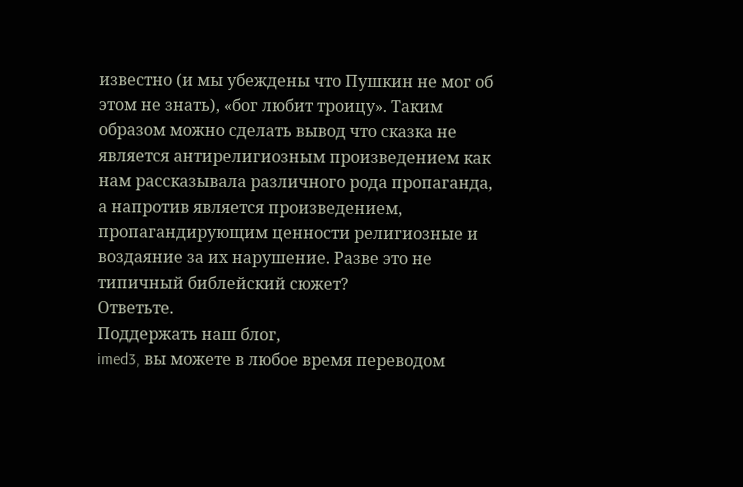известно (и мы убеждены что Пушкин не мог об этом не знать), «бог любит троицу». Таким образом можно сделать вывод что сказка не является антирелигиозным произведением как нам рассказывала различного рода пропаганда, а напротив является произведением, пропагандирующим ценности религиозные и воздаяние за их нарушение. Разве это не типичный библейский сюжет?
Ответьте.
Поддержать наш блог,
imed3, вы можете в любое время переводом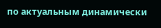по актуальным динамически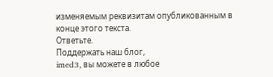изменяемым реквизитам опубликованным в конце этого текста.
Ответьте.
Поддержать наш блог,
imed3, вы можете в любое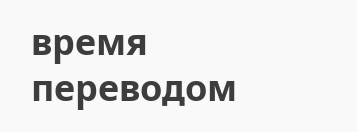время переводом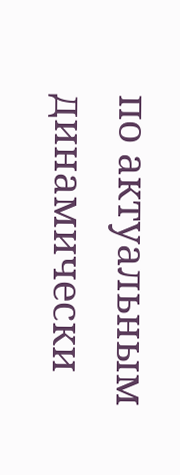по актуальным динамически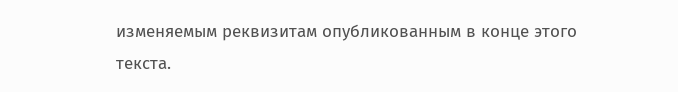изменяемым реквизитам опубликованным в конце этого текста.